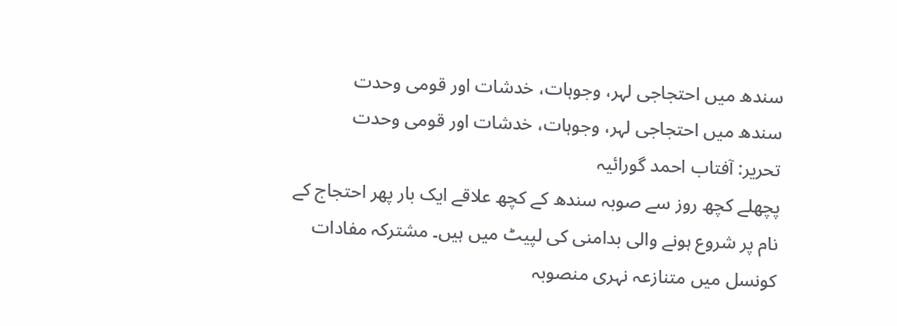سندھ میں احتجاجی لہر، وجوہات، خدشات اور قومی وحدت
سندھ میں احتجاجی لہر، وجوہات، خدشات اور قومی وحدت
تحریر: آفتاب احمد گورائیہ
پچھلے کچھ روز سے صوبہ سندھ کے کچھ علاقے ایک بار پھر احتجاج کے نام پر شروع ہونے والی بدامنی کی لپیٹ میں ہیں۔ مشترکہ مفادات کونسل میں متنازعہ نہری منصوبہ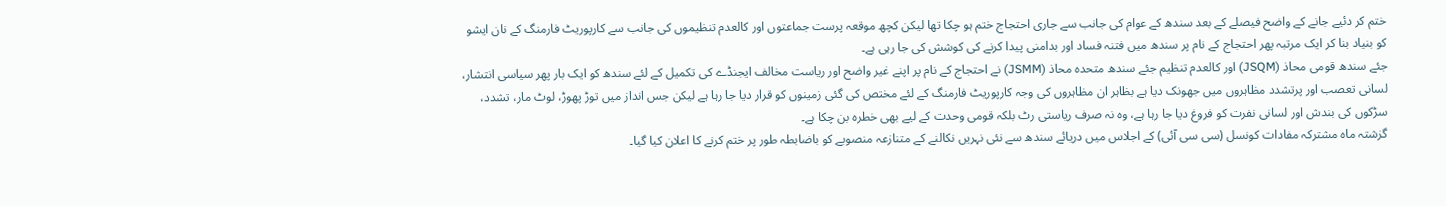ختم کر دئیے جانے کے واضح فیصلے کے بعد سندھ کے عوام کی جانب سے جاری احتجاج ختم ہو چکا تھا لیکن کچھ موقعہ پرست جماعتوں اور کالعدم تنظیموں کی جانب سے کارپوریٹ فارمنگ کے نان ایشو کو بنیاد بنا کر ایک مرتبہ پھر احتجاج کے نام پر سندھ میں فتنہ فساد اور بدامنی پیدا کرنے کی کوشش کی جا رہی ہے۔
جئے سندھ قومی محاذ (JSQM) اور کالعدم تنظیم جئے سندھ متحدہ محاذ (JSMM) نے احتجاج کے نام پر اپنے غیر واضح اور ریاست مخالف ایجنڈے کی تکمیل کے لئے سندھ کو ایک بار پھر سیاسی انتشار، لسانی تعصب اور پرتشدد مظاہروں میں جھونک دیا ہے بظاہر ان مظاہروں کی وجہ کارپوریٹ فارمنگ کے لئے مختص کی گئی زمینوں کو قرار دیا جا رہا ہے لیکن جس انداز میں توڑ پھوڑ، لوٹ مار، تشدد، سڑکوں کی بندش اور لسانی نفرت کو فروغ دیا جا رہا ہے، وہ نہ صرف ریاستی رٹ بلکہ قومی وحدت کے لیے بھی خطرہ بن چکا ہے۔
گزشتہ ماہ مشترکہ مفادات کونسل (سی سی آئی) کے اجلاس میں دریائے سندھ سے نئی نہریں نکالنے کے متنازعہ منصوبے کو باضابطہ طور پر ختم کرنے کا اعلان کیا گیا۔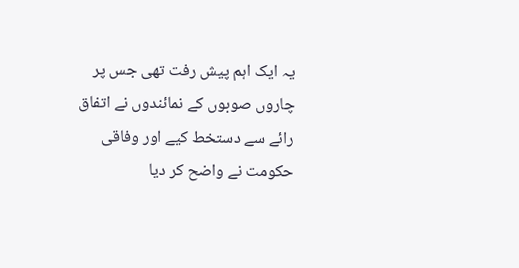یہ ایک اہم پیش رفت تھی جس پر چاروں صوبوں کے نمائندوں نے اتفاق رائے سے دستخط کیے اور وفاقی حکومت نے واضح کر دیا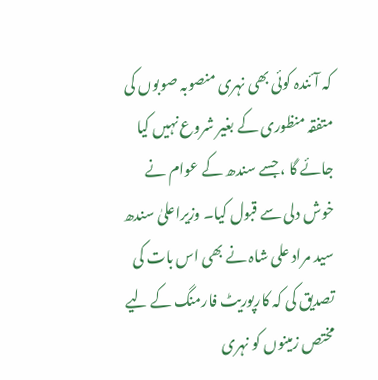کہ آئندہ کوئی بھی نہری منصوبہ صوبوں کی متفقہ منظوری کے بغیر شروع نہیں کیا جائے گا ، جسے سندھ کے عوام نے خوش دلی سے قبول کیا۔ وزیراعلیٰ سندھ سید مراد علی شاہ نے بھی اس بات کی تصدیق کی کہ کارپوریٹ فارمنگ کے لیے مختص زمینوں کو نہری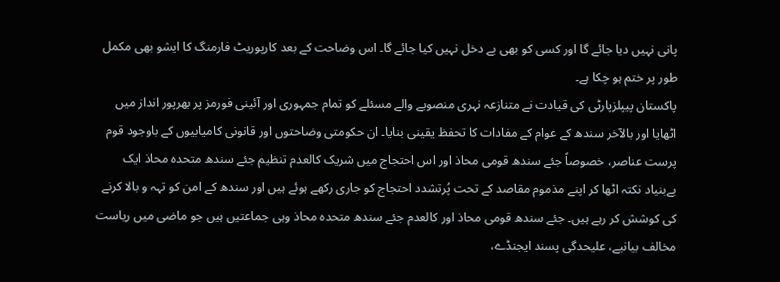پانی نہیں دیا جائے گا اور کسی کو بھی بے دخل نہیں کیا جائے گا۔ اس وضاحت کے بعد کارپوریٹ فارمنگ کا ایشو بھی مکمل طور پر ختم ہو چکا ہے۔
پاکستان پیپلزپارٹی کی قیادت نے متنازعہ نہری منصوبے والے مسئلے کو تمام جمہوری اور آئینی فورمز پر بھرپور انداز میں اٹھایا اور بالآخر سندھ کے عوام کے مفادات کا تحفظ یقینی بنایا۔ ان حکومتی وضاحتوں اور قانونی کامیابیوں کے باوجود قوم پرست عناصر، خصوصاً جئے سندھ قومی محاذ اور اس احتجاج میں شریک کالعدم تنظیم جئے سندھ متحدہ محاذ ایک بےبنیاد نکتہ اٹھا کر اپنے مذموم مقاصد کے تحت پُرتشدد احتجاج کو جاری رکھے ہوئے ہیں اور سندھ کے امن کو تہہ و بالا کرنے کی کوشش کر رہے ہیں۔ جئے سندھ قومی محاذ اور کالعدم جئے سندھ متحدہ محاذ وہی جماعتیں ہیں جو ماضی میں ریاست مخالف بیانیے، علیحدگی پسند ایجنڈے،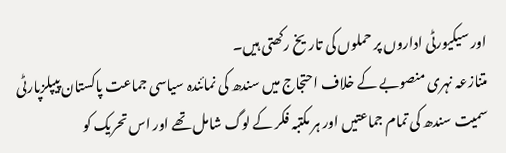اور سیکیورٹی اداروں پر حملوں کی تاریخ رکھتی ہیں۔
متنازعہ نہری منصوبے کے خلاف احتجاج میں سندھ کی نمائندہ سیاسی جماعت پاکستان پیپلزپارٹی سمیت سندھ کی تمام جماعتیں اور ہر مکتبہ فکر کے لوگ شامل تھے اور اس تحریک کو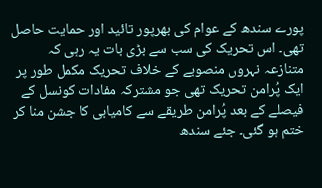پورے سندھ کے عوام کی بھرپور تائید اور حمایت حاصل تھی۔ اس تحریک کی سب سے بڑی بات یہ رہی کہ متنازعہ نہروں منصوبے کے خلاف تحریک مکمل طور پر ایک پُرامن تحریک تھی جو مشترکہ مفادات کونسل کے فیصلے کے بعد پُرامن طریقے سے کامیابی کا جشن منا کر ختم ہو گئی۔ جئے سندھ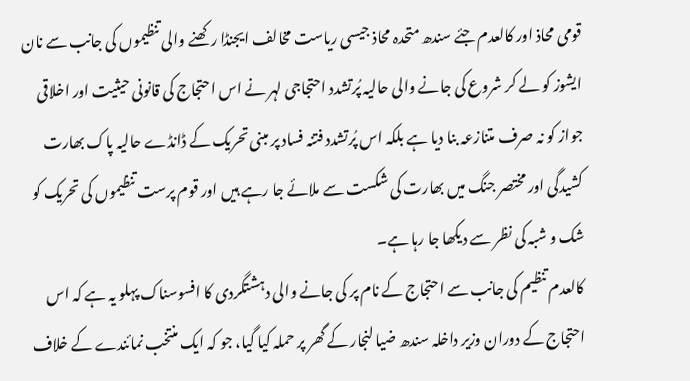قومی محاذ اور کالعدم جئے سندھ متحدہ محاذ جیسی ریاست مخالف ایجنڈا رکھنے والی تنظیموں کی جانب سے نان ایشوز کو لے کر شروع کی جانے والی حالیہ پُرتشدد احتجاجی لہر نے اس احتجاج کی قانونی حیثیت اور اخلاقی جواز کو نہ صرف متنازعہ بنا دیا ہے بلکہ اس پُرتشدد فتنہ فساد پر مبنی تحریک کے ڈانڈے حالیہ پاک بھارت کشیدگی اور مختصر جنگ میں بھارت کی شکست سے ملائے جا رہے ہیں اور قوم پرست تنظیموں کی تحریک کو شک و شبہ کی نظر سے دیکھا جا رہا ہے۔
کالعدم تنظیم کی جانب سے احتجاج کے نام پر کی جانے والی دہشتگردی کا افسوسناک پہلو یہ ہے کہ اس احتجاج کے دوران وزیر داخلہ سندھ ضیا لنجار کے گھر پر حملہ کیا گیا، جو کہ ایک منتخب نمائندے کے خلاف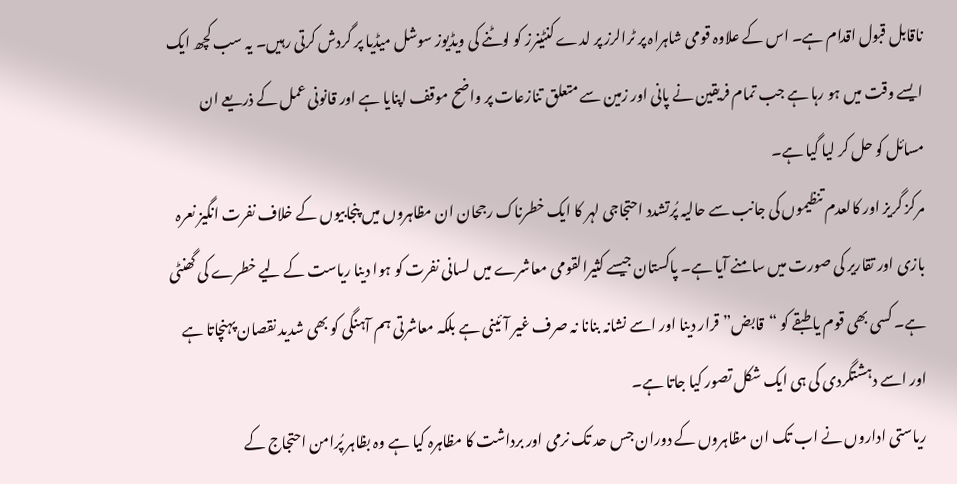ناقابل قبول اقدام ہے۔ اس کے علاوہ قومی شاہراہ پر ٹرالرز پر لدے کنٹینرز کو لوٹنے کی ویڈیوز سوشل میڈیا پر گردش کرتی رہیں۔ یہ سب کچھ ایک ایسے وقت میں ہو رہا ہے جب تمام فریقین نے پانی اور زمین سے متعلق تنازعات پر واضح موقف اپنایا ہے اور قانونی عمل کے ذریعے ان مسائل کو حل کر لیا گیا ہے۔
مرکز گریز اور کالعدم تنظیموں کی جانب سے حالیہ پُرتشدد احتجاجی لہر کا ایک خطرناک رجحان ان مظاہروں میں پنجابیوں کے خلاف نفرت انگیز نعرہ بازی اور تقاریر کی صورت میں سامنے آیا ہے۔ پاکستان جیسے کثیرالقومی معاشرے میں لسانی نفرت کو ہوا دینا ریاست کے لیے خطرے کی گھنٹی ہے۔ کسی بھی قوم یا طبقے کو “قابض” قرار دینا اور اسے نشانہ بنانا نہ صرف غیر آئینی ہے بلکہ معاشرتی ہم آہنگی کو بھی شدید نقصان پہنچاتا ہے اور اسے دہشتگردی کی ہی ایک شکل تصور کیا جاتا ہے۔
ریاستی اداروں نے اب تک ان مظاہروں کے دوران جس حد تک نرمی اور برداشت کا مظاہرہ کیا ہے وہ بظاہر پُرامن احتجاج کے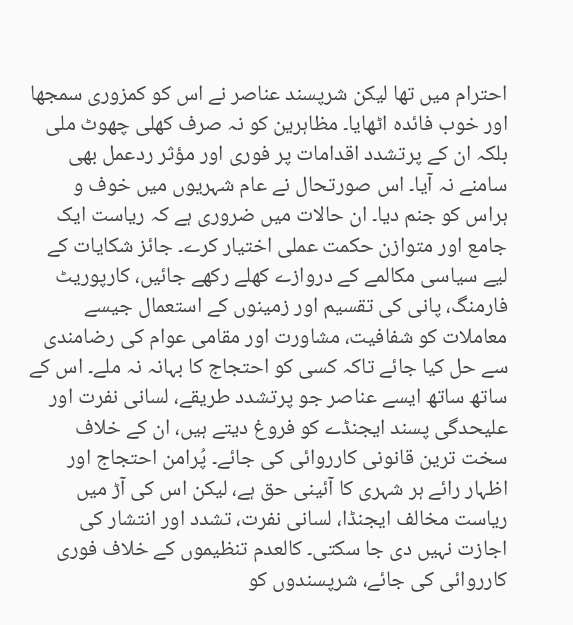احترام میں تھا لیکن شرپسند عناصر نے اس کو کمزوری سمجھا اور خوب فائدہ اٹھایا۔ مظاہرین کو نہ صرف کھلی چھوٹ ملی بلکہ ان کے پرتشدد اقدامات پر فوری اور مؤثر ردعمل بھی سامنے نہ آیا۔ اس صورتحال نے عام شہریوں میں خوف و ہراس کو جنم دیا۔ ان حالات میں ضروری ہے کہ ریاست ایک جامع اور متوازن حکمت عملی اختیار کرے۔ جائز شکایات کے لیے سیاسی مکالمے کے دروازے کھلے رکھے جائیں، کارپوریٹ فارمنگ، پانی کی تقسیم اور زمینوں کے استعمال جیسے معاملات کو شفافیت، مشاورت اور مقامی عوام کی رضامندی سے حل کیا جائے تاکہ کسی کو احتجاج کا بہانہ نہ ملے۔ اس کے ساتھ ساتھ ایسے عناصر جو پرتشدد طریقے، لسانی نفرت اور علیحدگی پسند ایجنڈے کو فروغ دیتے ہیں، ان کے خلاف سخت ترین قانونی کارروائی کی جائے۔ پُرامن احتجاج اور اظہار رائے ہر شہری کا آئینی حق ہے، لیکن اس کی آڑ میں ریاست مخالف ایجنڈا، لسانی نفرت، تشدد اور انتشار کی اجازت نہیں دی جا سکتی۔ کالعدم تنظیموں کے خلاف فوری کارروائی کی جائے، شرپسندوں کو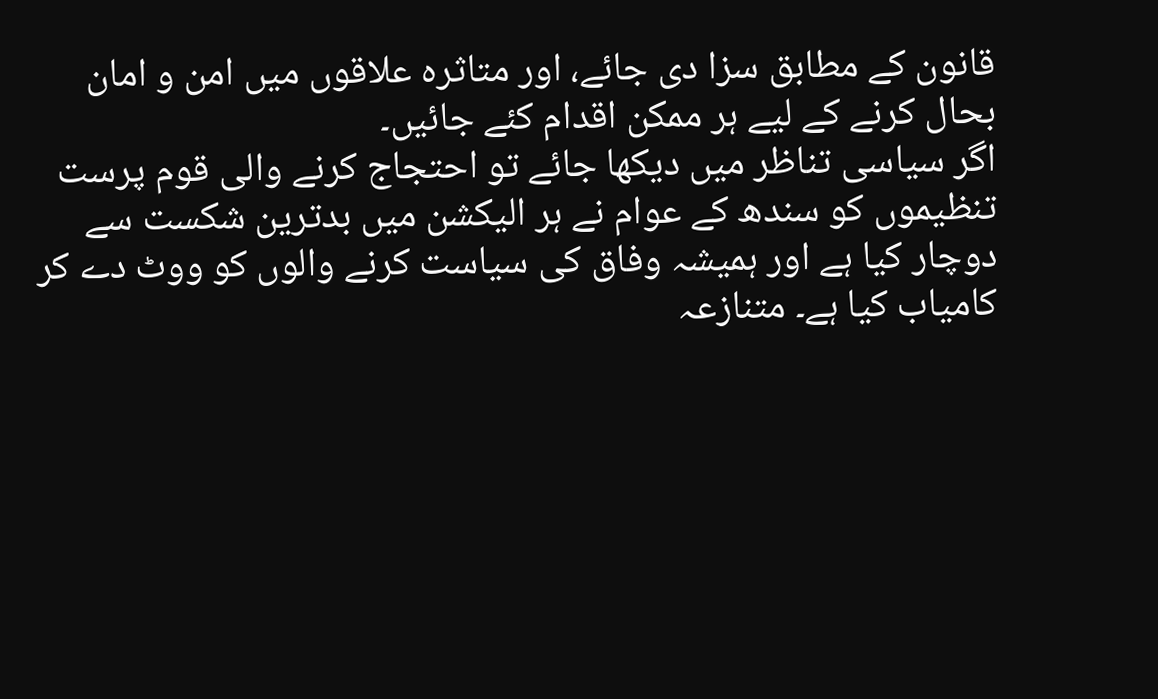قانون کے مطابق سزا دی جائے، اور متاثرہ علاقوں میں امن و امان بحال کرنے کے لیے ہر ممکن اقدام کئے جائیں۔
اگر سیاسی تناظر میں دیکھا جائے تو احتجاج کرنے والی قوم پرست تنظیموں کو سندھ کے عوام نے ہر الیکشن میں بدترین شکست سے دوچار کیا ہے اور ہمیشہ وفاق کی سیاست کرنے والوں کو ووٹ دے کر کامیاب کیا ہے۔ متنازعہ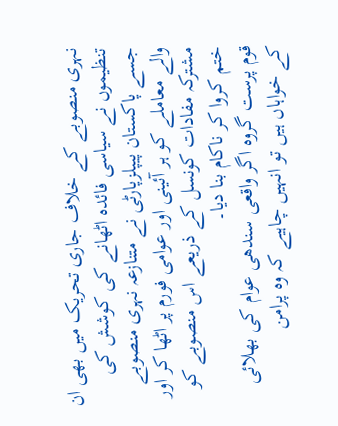نہری منصوبے کے خلاف جاری تحریک میں بھی ان تنظیموں نے سیاسی فائدہ اٹھانے کی کوشش کی جسے پاکستان پیپلزپارٹی نے متنازعہ نہری منصوبے والے معاملے کو ہر آئینی اور عوامی فورم پر اٹھا کر اور مشترکہ مفادات کونسل کے ذریعے اس منصوبے کو ختم کروا کر ناکام بنا دیا۔
قوم پرست گروہ اگر واقعی سندھی عوام کی بھلائی کے خواہاں ہیں تو انہیں چاہیے کہ وہ پرامن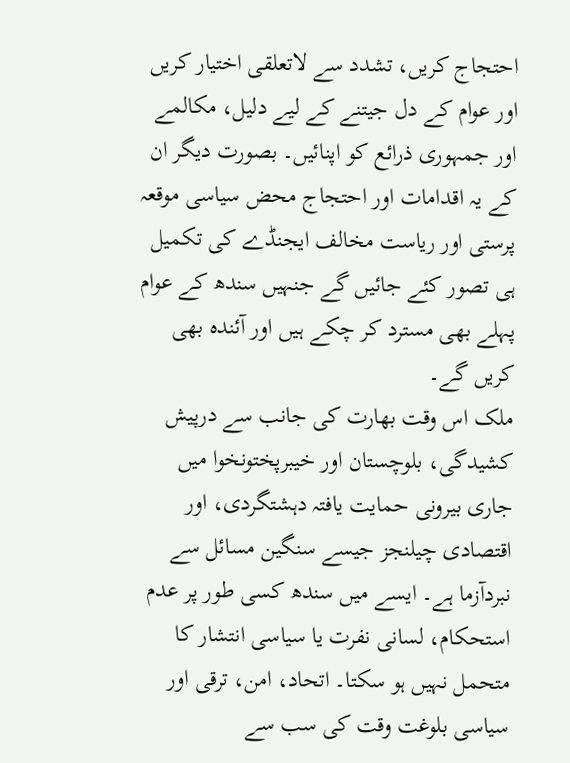احتجاج کریں، تشدد سے لاتعلقی اختیار کریں اور عوام کے دل جیتنے کے لیے دلیل، مکالمے اور جمہوری ذرائع کو اپنائیں۔ بصورت دیگر ان کے یہ اقدامات اور احتجاج محض سیاسی موقعہ پرستی اور ریاست مخالف ایجنڈے کی تکمیل ہی تصور کئے جائیں گے جنہیں سندھ کے عوام پہلے بھی مسترد کر چکے ہیں اور آئندہ بھی کریں گے۔
ملک اس وقت بھارت کی جانب سے درپیش کشیدگی، بلوچستان اور خیبرپختونخوا میں جاری بیرونی حمایت یافتہ دہشتگردی، اور اقتصادی چیلنجز جیسے سنگین مسائل سے نبردآزما ہے۔ ایسے میں سندھ کسی طور پر عدم استحکام، لسانی نفرت یا سیاسی انتشار کا متحمل نہیں ہو سکتا۔ اتحاد، امن، ترقی اور سیاسی بلوغت وقت کی سب سے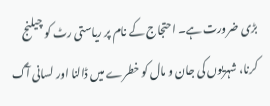بڑی ضرورت ہے۔ احتجاج کے نام پر ریاستی رٹ کو چیلنج کرنا، شہریوں کی جان و مال کو خطرے میں ڈالنا اور لسانی آگ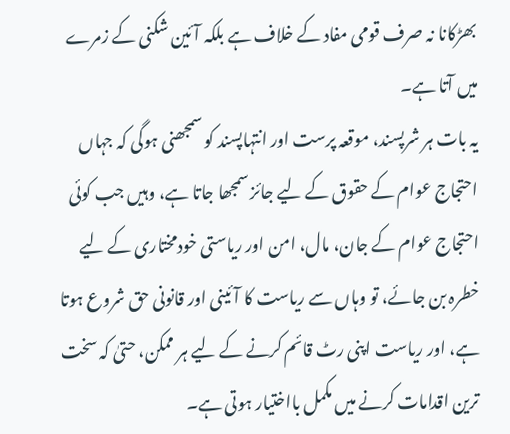بھڑکانا نہ صرف قومی مفاد کے خلاف ہے بلکہ آئین شکنی کے زمرے میں آتا ہے۔
یہ بات ہر شرپسند، موقعہ پرست اور انتہاپسند کو سمجھنی ہوگی کہ جہاں احتجاج عوام کے حقوق کے لیے جائز سمجھا جاتا ہے، وہیں جب کوئی احتجاج عوام کے جان، مال، امن اور ریاستی خودمختاری کے لیے خطرہ بن جائے، تو وہاں سے ریاست کا آئینی اور قانونی حق شروع ہوتا ہے، اور ریاست اپنی رٹ قائم کرنے کے لیے ہر ممکن، حتیٰ کہ سخت ترین اقدامات کرنے میں مکمل بااختیار ہوتی ہے۔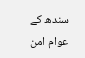سندھ کے عوام امن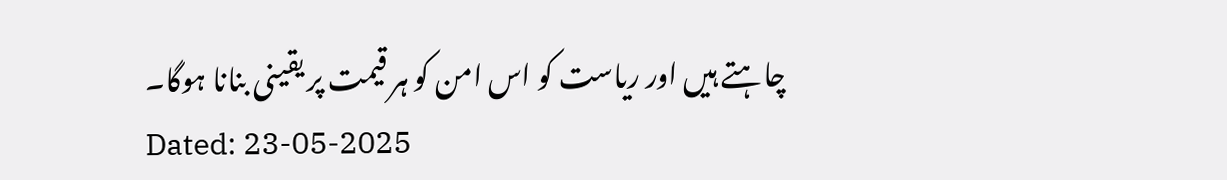چاہتے ہیں اور ریاست کو اس امن کو ہر قیمت پر یقینی بنانا ہوگا۔
Dated: 23-05-2025